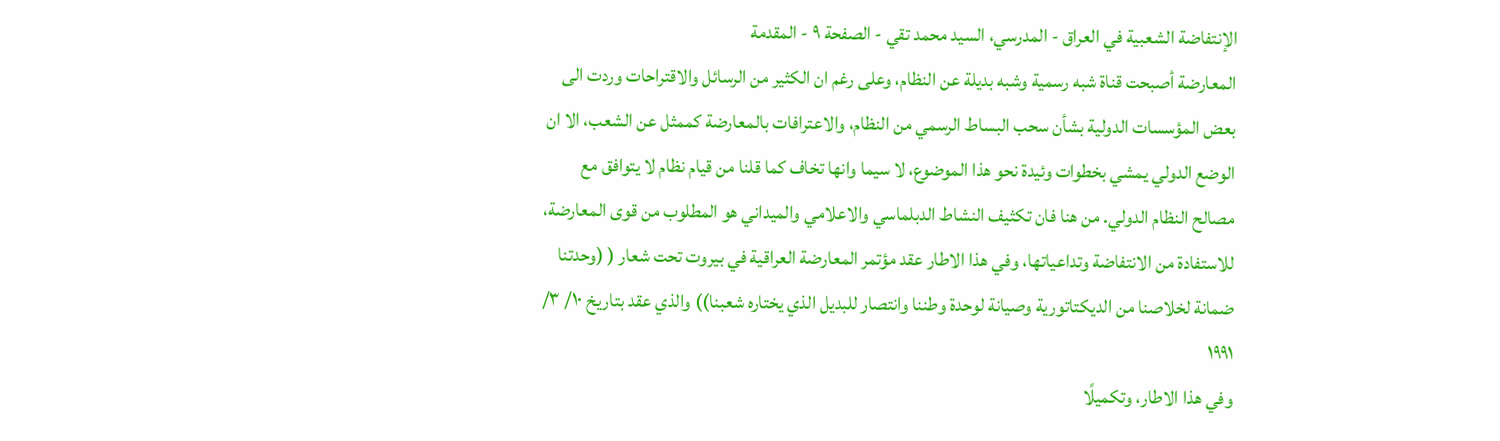الإنتفاضة الشعبية في العراق - المدرسي، السيد محمد تقي - الصفحة ٩ - المقدمة
المعارضة أصبحت قناة شبه رسمية وشبه بديلة عن النظام، وعلى رغم ان الكثير من الرسائل والاقتراحات وردت الى بعض المؤسسات الدولية بشأن سحب البساط الرسمي من النظام، والاعترافات بالمعارضة كممثل عن الشعب، الا ان الوضع الدولي يمشي بخطوات وئيدة نحو هذا الموضوع، لا سيما وانها تخاف كما قلنا من قيام نظام لا يتوافق مع مصالح النظام الدولي. من هنا فان تكثيف النشاط الدبلماسي والاعلامي والميداني هو المطلوب من قوى المعارضة، للاستفادة من الانتفاضة وتداعياتها، وفي هذا الاطار عقد مؤتمر المعارضة العراقية في بيروت تحت شعار ( (وحدتنا ضمانة لخلاصنا من الديكتاتورية وصيانة لوحدة وطننا وانتصار للبديل الذي يختاره شعبنا)) والذي عقد بتاريخ ١٠/ ٣/ ١٩٩١
وفي هذا الاطار، وتكميلًا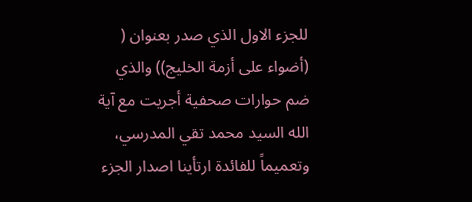للجزء الاول الذي صدر بعنوان ( (أضواء على أزمة الخليج)) والذي ضم حوارات صحفية أجريت مع آية الله السيد محمد تقي المدرسي، وتعميماً للفائدة ارتأينا اصدار الجزء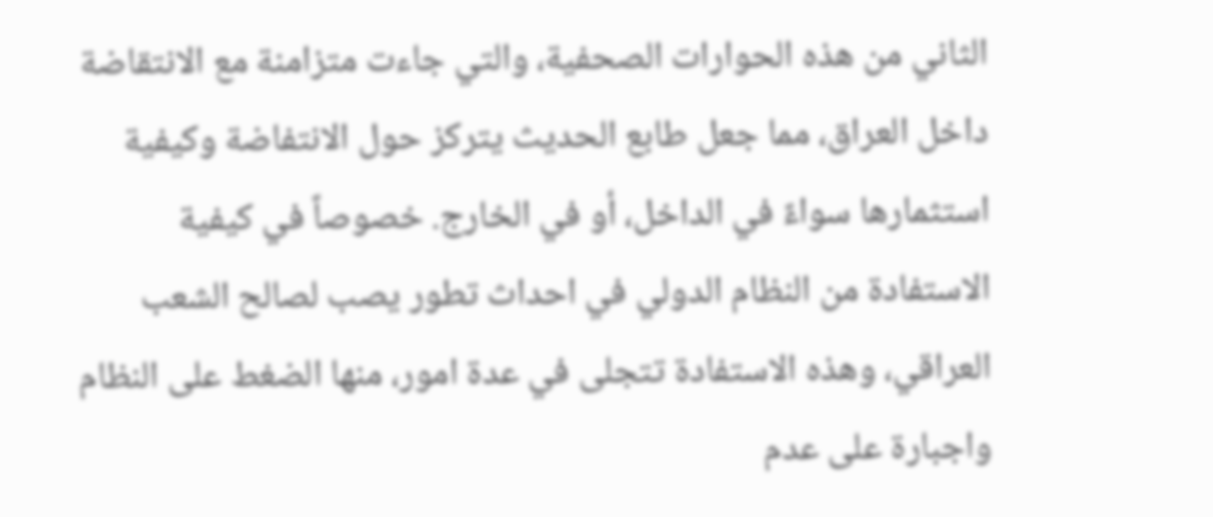الثاني من هذه الحوارات الصحفية، والتي جاءت متزامنة مع الانتقاضة داخل العراق، مما جعل طابع الحديث يتركز حول الانتفاضة وكيفية استثمارها سواءً في الداخل، أو في الخارج. خصوصاً في كيفية الاستفادة من النظام الدولي في احداث تطور يصب لصالح الشعب العراقي، وهذه الاستفادة تتجلى في عدة امور، منها الضغط على النظام واجبارة على عدم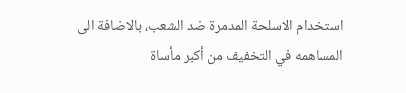استخدام الاسلحة المدمرة ضد الشعب، بالاضافة الى المساهمه في التخفيف من أكبر مأساة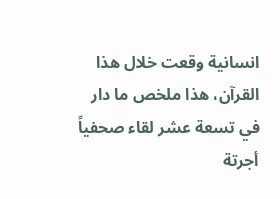انسانية وقعت خلال هذا القرآن، هذا ملخص ما دار في تسعة عشر لقاء صحفياً أجرتة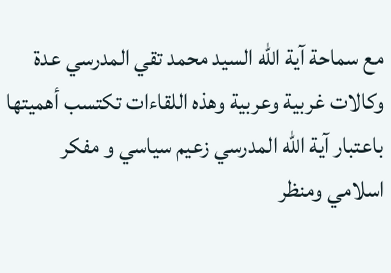مع سماحة آية الله السيد محمد تقي المدرسي عدة وكالات غربية وعربية وهذه اللقاءات تكتسب أهميتها باعتبار آية الله المدرسي زعيم سياسي و مفكر اسلامي ومنظر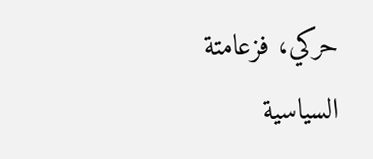حركي، فزعامتة السياسية